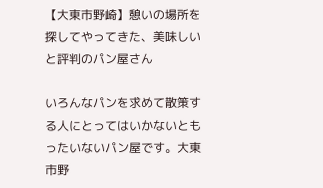【大東市野崎】憩いの場所を探してやってきた、美味しいと評判のパン屋さん

いろんなパンを求めて散策する人にとってはいかないともったいないパン屋です。大東市野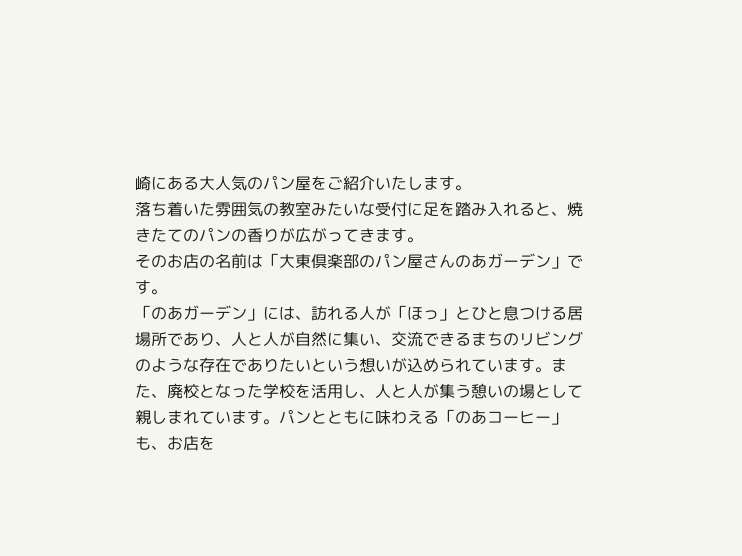崎にある大人気のパン屋をご紹介いたします。
落ち着いた雰囲気の教室みたいな受付に足を踏み入れると、焼きたてのパンの香りが広がってきます。
そのお店の名前は「大東倶楽部のパン屋さんのあガーデン」です。
「のあガーデン」には、訪れる人が「ほっ」とひと息つける居場所であり、人と人が自然に集い、交流できるまちのリビングのような存在でありたいという想いが込められています。また、廃校となった学校を活用し、人と人が集う憩いの場として親しまれています。パンとともに味わえる「のあコーヒー」も、お店を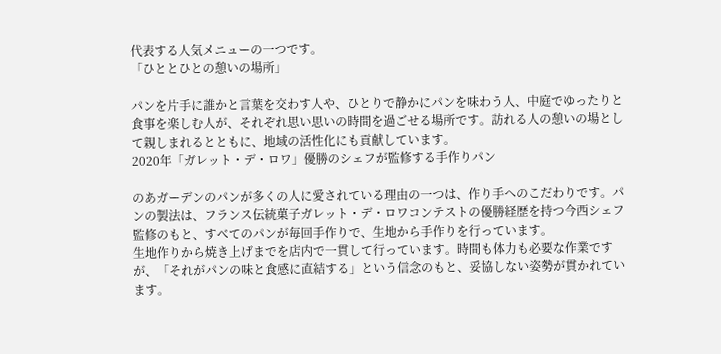代表する人気メニューの一つです。
「ひととひとの憩いの場所」

パンを片手に誰かと言葉を交わす人や、ひとりで静かにパンを味わう人、中庭でゆったりと食事を楽しむ人が、それぞれ思い思いの時間を過ごせる場所です。訪れる人の憩いの場として親しまれるとともに、地域の活性化にも貢献しています。
2020年「ガレット・デ・ロワ」優勝のシェフが監修する手作りパン

のあガーデンのパンが多くの人に愛されている理由の一つは、作り手へのこだわりです。パンの製法は、フランス伝統菓子ガレット・デ・ロワコンテストの優勝経歴を持つ今西シェフ監修のもと、すべてのパンが毎回手作りで、生地から手作りを行っています。
生地作りから焼き上げまでを店内で一貫して行っています。時間も体力も必要な作業ですが、「それがパンの味と食感に直結する」という信念のもと、妥協しない姿勢が貫かれています。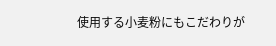使用する小麦粉にもこだわりが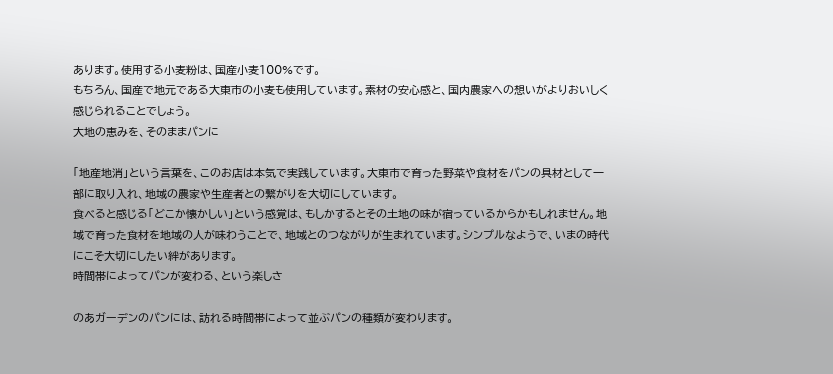あります。使用する小麦粉は、国産小麦100%です。
もちろん、国産で地元である大東市の小麦も使用しています。素材の安心感と、国内農家への想いがよりおいしく感じられることでしょう。
大地の恵みを、そのままパンに

「地産地消」という言葉を、このお店は本気で実践しています。大東市で育った野菜や食材をパンの具材として一部に取り入れ、地域の農家や生産者との繋がりを大切にしています。
食べると感じる「どこか懐かしい」という感覚は、もしかするとその土地の味が宿っているからかもしれません。地域で育った食材を地域の人が味わうことで、地域とのつながりが生まれています。シンプルなようで、いまの時代にこそ大切にしたい絆があります。
時間帯によってパンが変わる、という楽しさ

のあガーデンのパンには、訪れる時間帯によって並ぶパンの種類が変わります。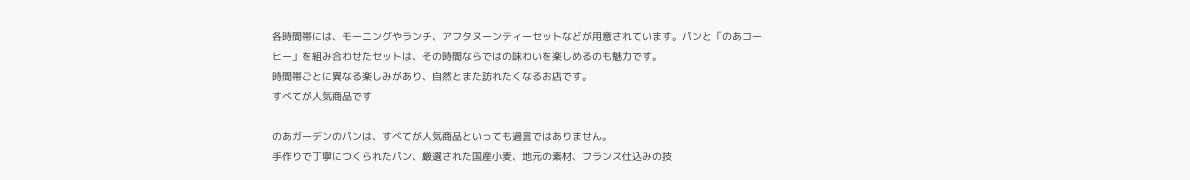各時間帯には、モーニングやランチ、アフタヌーンティーセットなどが用意されています。パンと「のあコーヒー」を組み合わせたセットは、その時間ならではの味わいを楽しめるのも魅力です。
時間帯ごとに異なる楽しみがあり、自然とまた訪れたくなるお店です。
すべてが人気商品です

のあガーデンのパンは、すべてが人気商品といっても過言ではありません。
手作りで丁寧につくられたパン、厳選された国産小麦、地元の素材、フランス仕込みの技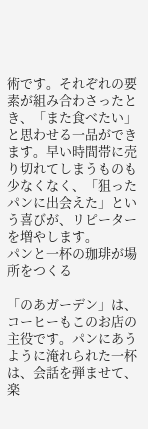術です。それぞれの要素が組み合わさったとき、「また食べたい」と思わせる一品ができます。早い時間帯に売り切れてしまうものも少なくなく、「狙ったパンに出会えた」という喜びが、リピーターを増やします。
パンと一杯の珈琲が場所をつくる

「のあガーデン」は、コーヒーもこのお店の主役です。パンにあうように淹れられた一杯は、会話を弾ませて、楽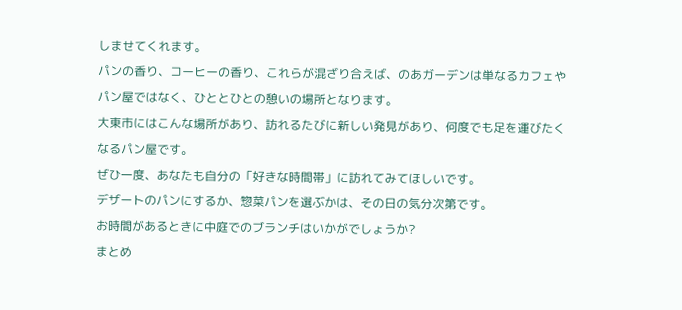しませてくれます。
パンの香り、コーヒーの香り、これらが混ざり合えば、のあガーデンは単なるカフェやパン屋ではなく、ひととひとの憩いの場所となります。
大東市にはこんな場所があり、訪れるたびに新しい発見があり、何度でも足を運びたくなるパン屋です。
ぜひ一度、あなたも自分の「好きな時間帯」に訪れてみてほしいです。
デザートのパンにするか、惣菜パンを選ぶかは、その日の気分次第です。
お時間があるときに中庭でのブランチはいかがでしょうか?
まとめ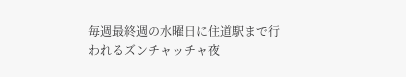毎週最終週の水曜日に住道駅まで行われるズンチャッチャ夜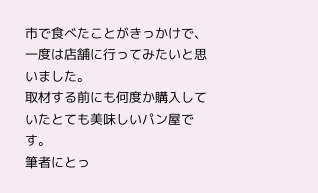市で食べたことがきっかけで、一度は店舗に行ってみたいと思いました。
取材する前にも何度か購入していたとても美味しいパン屋です。
筆者にとっ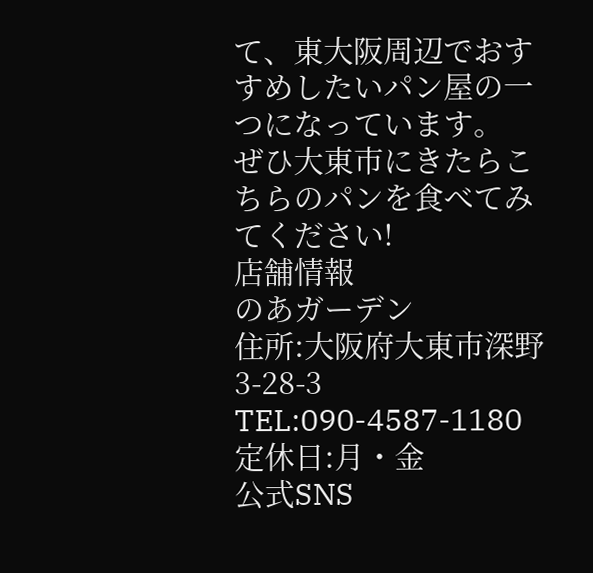て、東大阪周辺でおすすめしたいパン屋の一つになっています。
ぜひ大東市にきたらこちらのパンを食べてみてください!
店舗情報
のあガーデン
住所:大阪府大東市深野3-28-3
TEL:090-4587-1180
定休日:月・金
公式SNS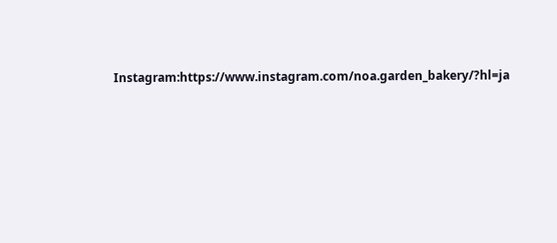Instagram:https://www.instagram.com/noa.garden_bakery/?hl=ja